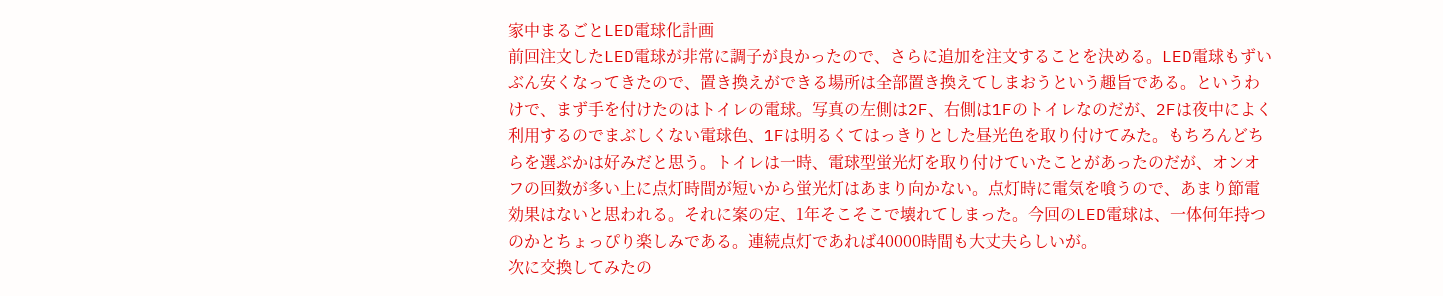家中まるごとLED電球化計画
前回注文したLED電球が非常に調子が良かったので、さらに追加を注文することを決める。LED電球もずいぶん安くなってきたので、置き換えができる場所は全部置き換えてしまおうという趣旨である。というわけで、まず手を付けたのはトイレの電球。写真の左側は2F、右側は1Fのトイレなのだが、2Fは夜中によく利用するのでまぶしくない電球色、1Fは明るくてはっきりとした昼光色を取り付けてみた。もちろんどちらを選ぶかは好みだと思う。トイレは一時、電球型蛍光灯を取り付けていたことがあったのだが、オンオフの回数が多い上に点灯時間が短いから蛍光灯はあまり向かない。点灯時に電気を喰うので、あまり節電効果はないと思われる。それに案の定、1年そこそこで壊れてしまった。今回のLED電球は、一体何年持つのかとちょっぴり楽しみである。連続点灯であれば40000時間も大丈夫らしいが。
次に交換してみたの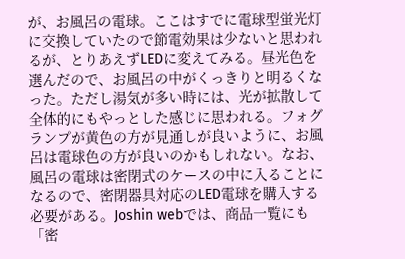が、お風呂の電球。ここはすでに電球型蛍光灯に交換していたので節電効果は少ないと思われるが、とりあえずLEDに変えてみる。昼光色を選んだので、お風呂の中がくっきりと明るくなった。ただし湯気が多い時には、光が拡散して全体的にもやっとした感じに思われる。フォグランプが黄色の方が見通しが良いように、お風呂は電球色の方が良いのかもしれない。なお、風呂の電球は密閉式のケースの中に入ることになるので、密閉器具対応のLED電球を購入する必要がある。Joshin webでは、商品一覧にも「密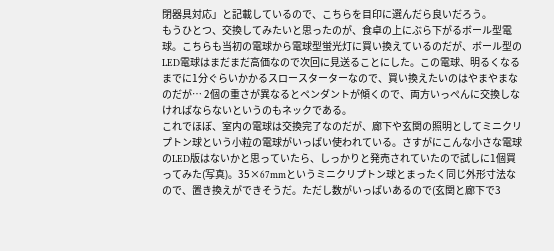閉器具対応」と記載しているので、こちらを目印に選んだら良いだろう。
もうひとつ、交換してみたいと思ったのが、食卓の上にぶら下がるボール型電球。こちらも当初の電球から電球型蛍光灯に買い換えているのだが、ボール型のLED電球はまだまだ高価なので次回に見送ることにした。この電球、明るくなるまでに1分ぐらいかかるスロースターターなので、買い換えたいのはやまやまなのだが… 2個の重さが異なるとペンダントが傾くので、両方いっぺんに交換しなければならないというのもネックである。
これでほぼ、室内の電球は交換完了なのだが、廊下や玄関の照明としてミニクリプトン球という小粒の電球がいっぱい使われている。さすがにこんな小さな電球のLED版はないかと思っていたら、しっかりと発売されていたので試しに1個買ってみた(写真)。35×67mmというミニクリプトン球とまったく同じ外形寸法なので、置き換えができそうだ。ただし数がいっぱいあるので(玄関と廊下で3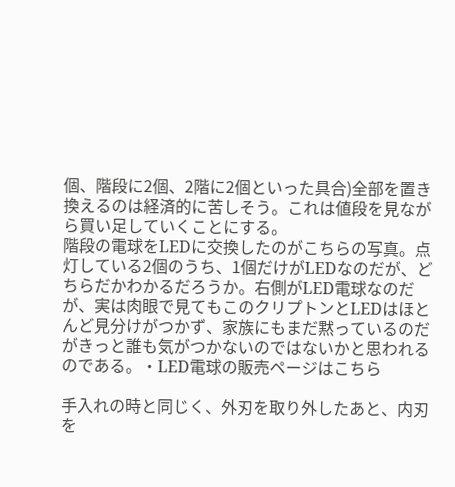個、階段に2個、2階に2個といった具合)全部を置き換えるのは経済的に苦しそう。これは値段を見ながら買い足していくことにする。
階段の電球をLEDに交換したのがこちらの写真。点灯している2個のうち、1個だけがLEDなのだが、どちらだかわかるだろうか。右側がLED電球なのだが、実は肉眼で見てもこのクリプトンとLEDはほとんど見分けがつかず、家族にもまだ黙っているのだがきっと誰も気がつかないのではないかと思われるのである。・LED電球の販売ページはこちら

手入れの時と同じく、外刃を取り外したあと、内刃を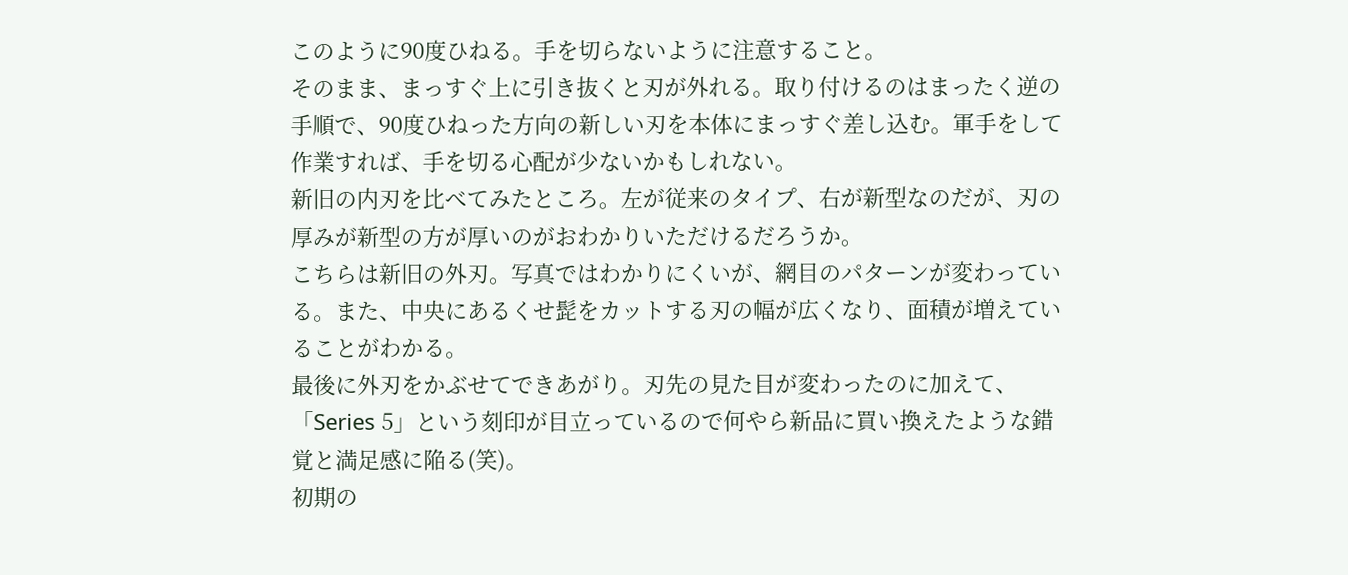このように90度ひねる。手を切らないように注意すること。
そのまま、まっすぐ上に引き抜くと刃が外れる。取り付けるのはまったく逆の手順で、90度ひねった方向の新しい刃を本体にまっすぐ差し込む。軍手をして作業すれば、手を切る心配が少ないかもしれない。
新旧の内刃を比べてみたところ。左が従来のタイプ、右が新型なのだが、刃の厚みが新型の方が厚いのがおわかりいただけるだろうか。
こちらは新旧の外刃。写真ではわかりにくいが、網目のパターンが変わっている。また、中央にあるくせ髭をカットする刃の幅が広くなり、面積が増えていることがわかる。
最後に外刃をかぶせてできあがり。刃先の見た目が変わったのに加えて、「Series 5」という刻印が目立っているので何やら新品に買い換えたような錯覚と満足感に陥る(笑)。
初期の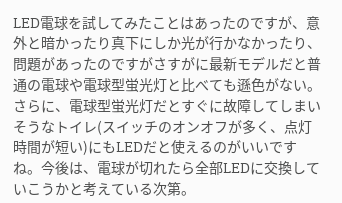LED電球を試してみたことはあったのですが、意外と暗かったり真下にしか光が行かなかったり、問題があったのですがさすがに最新モデルだと普通の電球や電球型蛍光灯と比べても遜色がない。さらに、電球型蛍光灯だとすぐに故障してしまいそうなトイレ(スイッチのオンオフが多く、点灯時間が短い)にもLEDだと使えるのがいいですね。今後は、電球が切れたら全部LEDに交換していこうかと考えている次第。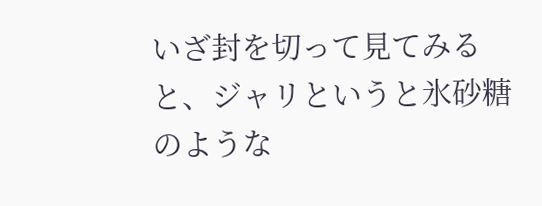いざ封を切って見てみると、ジャリというと氷砂糖のような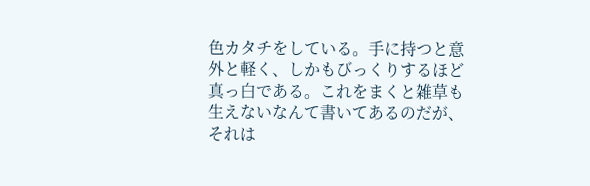色カタチをしている。手に持つと意外と軽く、しかもびっくりするほど真っ白である。これをまくと雑草も生えないなんて書いてあるのだが、それは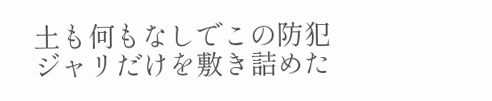土も何もなしでこの防犯ジャリだけを敷き詰めた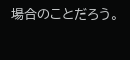場合のことだろう。